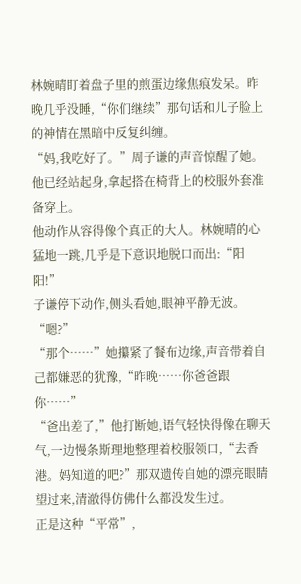林婉晴盯着盘子里的煎蛋边缘焦痕发呆。昨晚几乎没睡,“你们继续”那句话和儿子脸上的神情在黑暗中反复纠缠。
“妈,我吃好了。”周子谦的声音惊醒了她。他已经站起身,拿起搭在椅背上的校服外套准备穿上。
他动作从容得像个真正的大人。林婉晴的心猛地一跳,几乎是下意识地脱口而出:“阳阳!”
子谦停下动作,侧头看她,眼神平静无波。“嗯?”
“那个……”她攥紧了餐布边缘,声音带着自己都嫌恶的犹豫,“昨晚……你爸爸跟你……”
“爸出差了,”他打断她,语气轻快得像在聊天气,一边慢条斯理地整理着校服领口,“去香港。妈知道的吧?”那双遗传自她的漂亮眼睛望过来,清澈得仿佛什么都没发生过。
正是这种“平常”,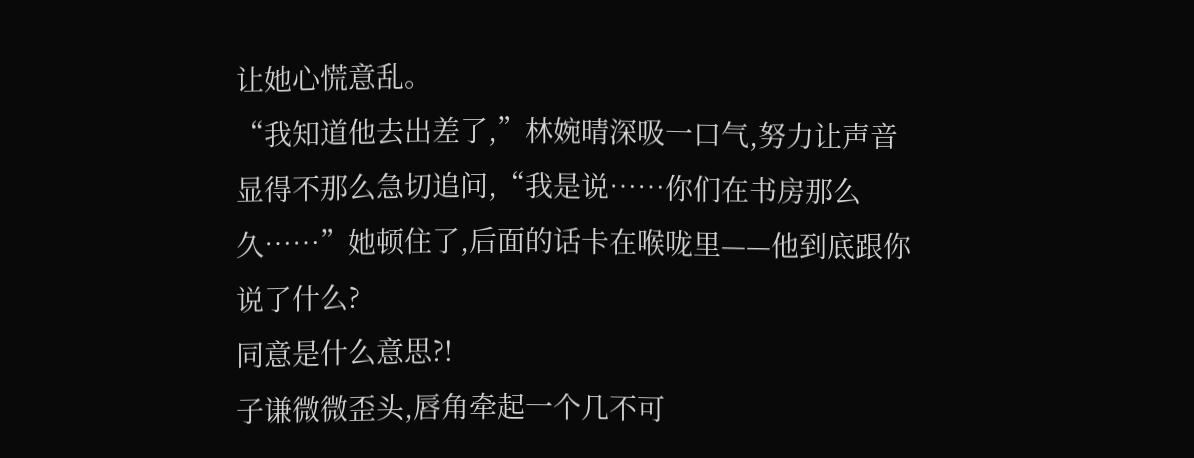让她心慌意乱。
“我知道他去出差了,”林婉晴深吸一口气,努力让声音显得不那么急切追问,“我是说……你们在书房那么久……”她顿住了,后面的话卡在喉咙里——他到底跟你说了什么?
同意是什么意思?!
子谦微微歪头,唇角牵起一个几不可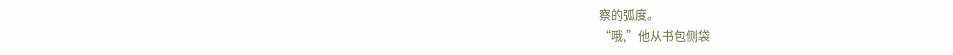察的弧度。
“哦,”他从书包侧袋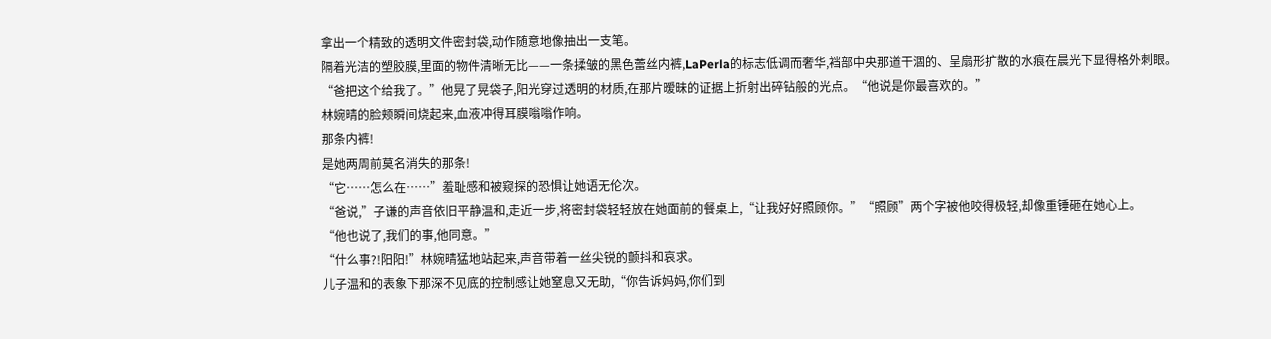拿出一个精致的透明文件密封袋,动作随意地像抽出一支笔。
隔着光洁的塑胶膜,里面的物件清晰无比——一条揉皱的黑色蕾丝内裤,LaPerla的标志低调而奢华,裆部中央那道干涸的、呈扇形扩散的水痕在晨光下显得格外刺眼。
“爸把这个给我了。”他晃了晃袋子,阳光穿过透明的材质,在那片暧昧的证据上折射出碎钻般的光点。“他说是你最喜欢的。”
林婉晴的脸颊瞬间烧起来,血液冲得耳膜嗡嗡作响。
那条内裤!
是她两周前莫名消失的那条!
“它……怎么在……”羞耻感和被窥探的恐惧让她语无伦次。
“爸说,”子谦的声音依旧平静温和,走近一步,将密封袋轻轻放在她面前的餐桌上,“让我好好照顾你。”“照顾”两个字被他咬得极轻,却像重锤砸在她心上。
“他也说了,我们的事,他同意。”
“什么事?!阳阳!”林婉晴猛地站起来,声音带着一丝尖锐的颤抖和哀求。
儿子温和的表象下那深不见底的控制感让她窒息又无助,“你告诉妈妈,你们到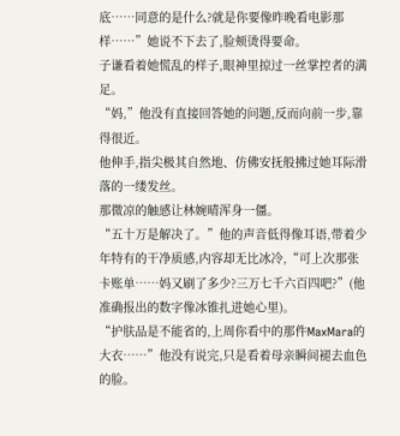底……同意的是什么?就是你要像昨晚看电影那样……”她说不下去了,脸颊烫得要命。
子谦看着她慌乱的样子,眼神里掠过一丝掌控者的满足。
“妈,”他没有直接回答她的问题,反而向前一步,靠得很近。
他伸手,指尖极其自然地、仿佛安抚般拂过她耳际滑落的一缕发丝。
那微凉的触感让林婉晴浑身一僵。
“五十万是解决了。”他的声音低得像耳语,带着少年特有的干净质感,内容却无比冰冷,“可上次那张卡账单……妈又刷了多少?三万七千六百四吧?”(他准确报出的数字像冰锥扎进她心里)。
“护肤品是不能省的,上周你看中的那件MaxMara的大衣……”他没有说完,只是看着母亲瞬间褪去血色的脸。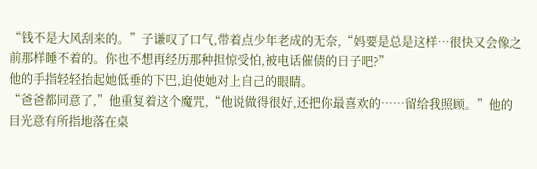“钱不是大风刮来的。”子谦叹了口气,带着点少年老成的无奈,“妈要是总是这样…很快又会像之前那样睡不着的。你也不想再经历那种担惊受怕,被电话催债的日子吧?”
他的手指轻轻抬起她低垂的下巴,迫使她对上自己的眼睛。
“爸爸都同意了,”他重复着这个魔咒,“他说做得很好,还把你最喜欢的……留给我照顾。”他的目光意有所指地落在桌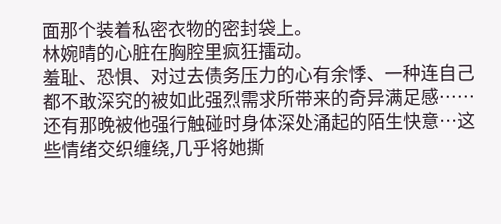面那个装着私密衣物的密封袋上。
林婉晴的心脏在胸腔里疯狂擂动。
羞耻、恐惧、对过去债务压力的心有余悸、一种连自己都不敢深究的被如此强烈需求所带来的奇异满足感……还有那晚被他强行触碰时身体深处涌起的陌生快意…这些情绪交织缠绕,几乎将她撕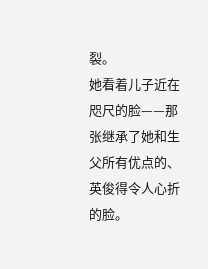裂。
她看着儿子近在咫尺的脸——那张继承了她和生父所有优点的、英俊得令人心折的脸。